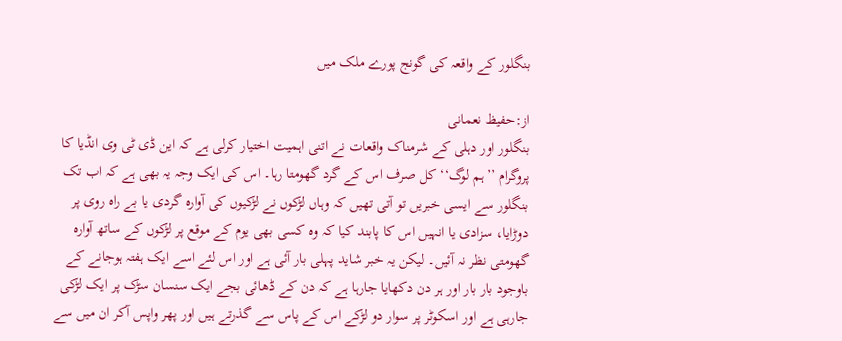بنگلور کے واقعہ کی گونج پورے ملک میں

از:حفیظ نعمانی
بنگلور اور دہلی کے شرمناک واقعات نے اتنی اہمیت اختیار کرلی ہے کہ این ڈی ٹی وی انڈیا کا پروگرام ’’ہم لوگ‘‘ کل صرف اس کے گرد گھومتا رہا۔ اس کی ایک وجہ یہ بھی ہے کہ اب تک بنگلور سے ایسی خبریں تو آتی تھیں کہ وہاں لڑکوں نے لڑکیوں کی آوارہ گردی یا بے راہ روی پر دوڑایا، سزادی یا انہیں اس کا پابند کیا کہ وہ کسی بھی یوم کے موقع پر لڑکوں کے ساتھ آوارہ گھومتی نظر نہ آئیں۔ لیکن یہ خبر شاید پہلی بار آئی ہے اور اس لئے اسے ایک ہفتہ ہوجانے کے باوجود بار بار اور ہر دن دکھایا جارہا ہے کہ دن کے ڈھائی بجے ایک سنسان سڑک پر ایک لڑکی جارہی ہے اور اسکوٹر پر سوار دو لڑکے اس کے پاس سے گذرتے ہیں اور پھر واپس آکر ان میں سے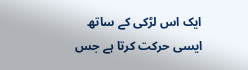ایک اس لڑکی کے ساتھ ایسی حرکت کرتا ہے جس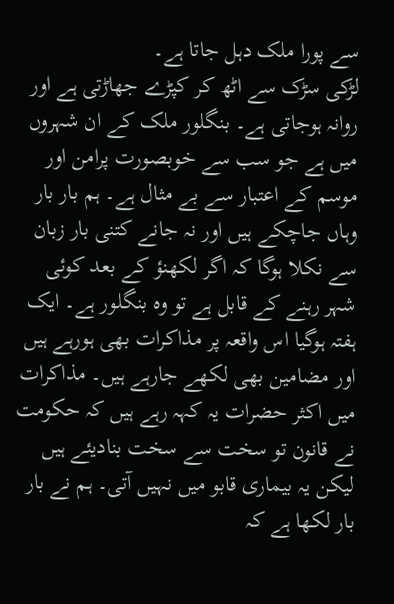سے پورا ملک دہل جاتا ہے۔
لڑکی سڑک سے اٹھ کر کپڑے جھاڑتی ہے اور روانہ ہوجاتی ہے۔ بنگلور ملک کے ان شہروں میں ہے جو سب سے خوبصورت پرامن اور موسم کے اعتبار سے بے مثال ہے۔ ہم بار بار وہاں جاچکے ہیں اور نہ جانے کتنی بار زبان سے نکلا ہوگا کہ اگر لکھنؤ کے بعد کوئی شہر رہنے کے قابل ہے تو وہ بنگلور ہے۔ ایک ہفتہ ہوگیا اس واقعہ پر مذاکرات بھی ہورہے ہیں اور مضامین بھی لکھے جارہے ہیں۔ مذاکرات میں اکثر حضرات یہ کہہ رہے ہیں کہ حکومت نے قانون تو سخت سے سخت بنادیئے ہیں لیکن یہ بیماری قابو میں نہیں آتی۔ ہم نے بار بار لکھا ہے کہ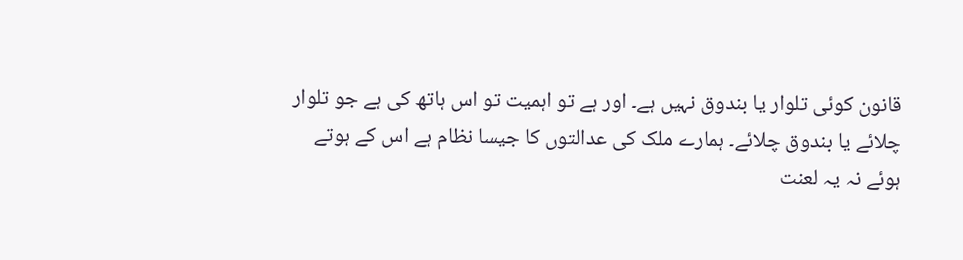قانون کوئی تلوار یا بندوق نہیں ہے۔ اور ہے تو اہمیت تو اس ہاتھ کی ہے جو تلوار چلائے یا بندوق چلائے۔ ہمارے ملک کی عدالتوں کا جیسا نظام ہے اس کے ہوتے ہوئے نہ یہ لعنت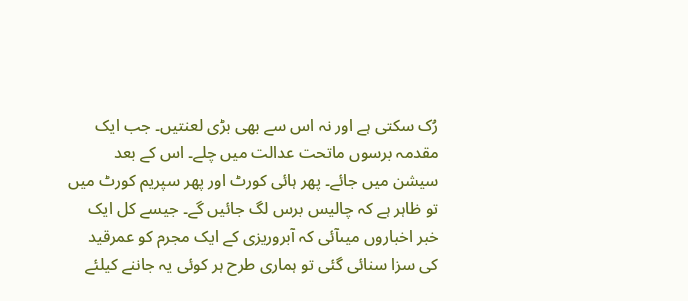رُک سکتی ہے اور نہ اس سے بھی بڑی لعنتیں۔ جب ایک مقدمہ برسوں ماتحت عدالت میں چلے۔ اس کے بعد سیشن میں جائے۔ پھر ہائی کورٹ اور پھر سپریم کورٹ میں تو ظاہر ہے کہ چالیس برس لگ جائیں گے۔ جیسے کل ایک خبر اخباروں میںآئی کہ آبروریزی کے ایک مجرم کو عمرقید کی سزا سنائی گئی تو ہماری طرح ہر کوئی یہ جاننے کیلئے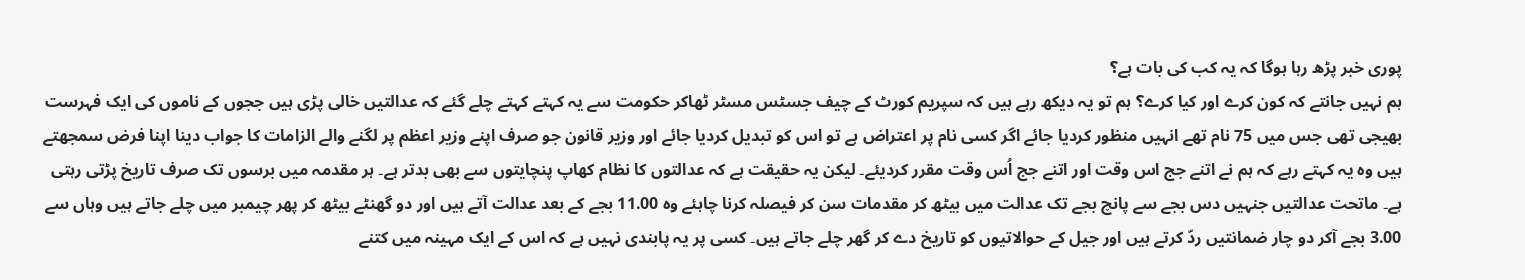پوری خبر پڑھ رہا ہوگا کہ یہ کب کی بات ہے؟
ہم نہیں جانتے کہ کون کرے اور کیا کرے؟ ہم تو یہ دیکھ رہے ہیں کہ سپریم کورٹ کے چیف جسٹس مسٹر ٹھاکر حکومت سے یہ کہتے کہتے چلے گئے کہ عدالتیں خالی پڑی ہیں ججوں کے ناموں کی ایک فہرست بھیجی تھی جس میں 75 نام تھے انہیں منظور کردیا جائے اگر کسی نام پر اعتراض ہے تو اس کو تبدیل کردیا جائے اور وزیر قانون جو صرف اپنے وزیر اعظم پر لگنے والے الزامات کا جواب دینا اپنا فرض سمجھتے ہیں وہ یہ کہتے رہے کہ ہم نے اتنے جج اس وقت اور اتنے جج اُس وقت مقرر کردیئے۔ لیکن یہ حقیقت ہے کہ عدالتوں کا نظام کھاپ پنچایتوں سے بھی بدتر ہے۔ ہر مقدمہ میں برسوں تک صرف تاریخ پڑتی رہتی ہے۔ ماتحت عدالتیں جنہیں دس بجے سے پانچ بجے تک عدالت میں بیٹھ کر مقدمات سن کر فیصلہ کرنا چاہئے وہ 11.00 بجے کے بعد عدالت آتے ہیں اور دو گھنٹے بیٹھ کر پھر چیمبر میں چلے جاتے ہیں وہاں سے 3.00 بجے آکر دو چار ضمانتیں ردّ کرتے ہیں اور جیل کے حوالاتیوں کو تاریخ دے کر گھر چلے جاتے ہیں۔ کسی پر یہ پابندی نہیں ہے کہ اس کے ایک مہینہ میں کتنے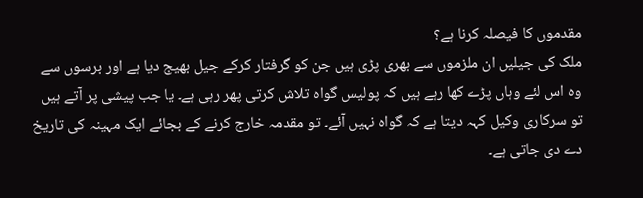مقدموں کا فیصلہ کرنا ہے؟
ملک کی جیلیں ان ملزموں سے بھری پڑی ہیں جن کو گرفتار کرکے جیل بھیج دیا ہے اور برسوں سے وہ اس لئے وہاں پڑے کھا رہے ہیں کہ پولیس گواہ تلاش کرتی پھر رہی ہے۔ یا جب پیشی پر آتے ہیں تو سرکاری وکیل کہہ دیتا ہے کہ گواہ نہیں آئے۔ تو مقدمہ خارج کرنے کے بجائے ایک مہینہ کی تاریخ دے دی جاتی ہے۔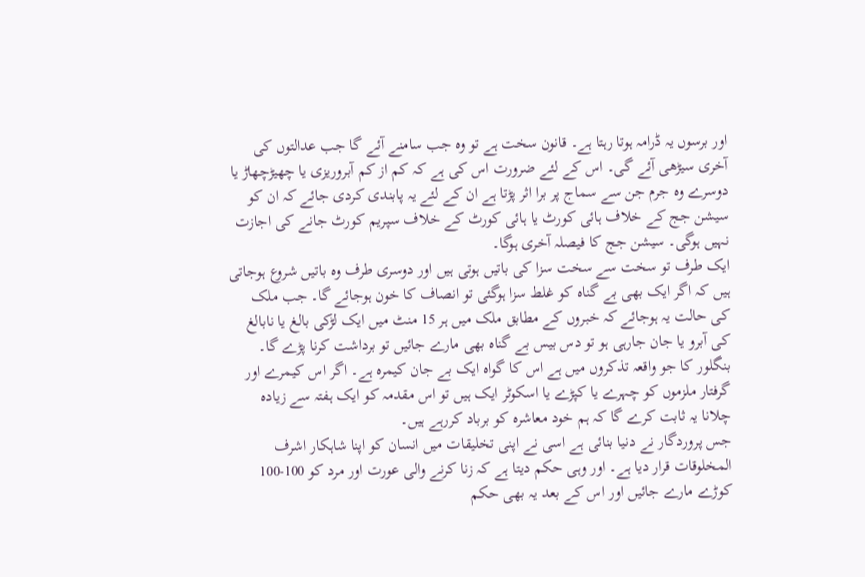اور برسوں یہ ڈرامہ ہوتا رہتا ہے۔ قانون سخت ہے تو وہ جب سامنے آئے گا جب عدالتوں کی آخری سیڑھی آئے گی۔ اس کے لئے ضرورت اس کی ہے کہ کم از کم آبروریزی یا چھیڑچھاڑ یا دوسرے وہ جرم جن سے سماج پر برا اثر پڑتا ہے ان کے لئے یہ پابندی کردی جائے کہ ان کو سیشن جج کے خلاف ہائی کورٹ یا ہائی کورٹ کے خلاف سپریم کورٹ جانے کی اجازت نہیں ہوگی۔ سیشن جج کا فیصلہ آخری ہوگا۔
ایک طرف تو سخت سے سخت سزا کی باتیں ہوتی ہیں اور دوسری طرف وہ باتیں شروع ہوجاتی ہیں کہ اگر ایک بھی بے گناہ کو غلط سزا ہوگئی تو انصاف کا خون ہوجائے گا۔ جب ملک کی حالت یہ ہوجائے کہ خبروں کے مطابق ملک میں ہر 15 منٹ میں ایک لڑکی بالغ یا نابالغ کی آبرو یا جان جارہی ہو تو دس بیس بے گناہ بھی مارے جائیں تو برداشت کرنا پڑے گا۔ بنگلور کا جو واقعہ تذکروں میں ہے اس کا گواہ ایک بے جان کیمرہ ہے۔ اگر اس کیمرے اور گرفتار ملزموں کو چہرے یا کپڑے یا اسکوٹر ایک ہیں تو اس مقدمہ کو ایک ہفتہ سے زیادہ چلانا یہ ثابت کرے گا کہ ہم خود معاشرہ کو برباد کررہے ہیں۔
جس پروردگار نے دنیا بنائی ہے اسی نے اپنی تخلیقات میں انسان کو اپنا شاہکار اشرف المخلوقات قرار دیا ہے۔ اور وہی حکم دیتا ہے کہ زنا کرنے والی عورت اور مرد کو 100-100 کوڑے مارے جائیں اور اس کے بعد یہ بھی حکم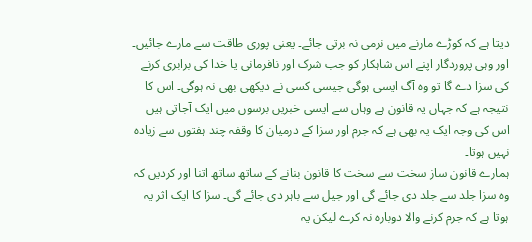دیتا ہے کہ کوڑے مارنے میں نرمی نہ برتی جائے۔ یعنی پوری طاقت سے مارے جائیں۔ اور وہی پروردگار اپنے اس شاہکار کو جب شرک اور نافرمانی یا خدا کی برابری کرنے کی سزا دے گا تو وہ آگ ایسی ہوگی جیسی کسی نے دیکھی بھی نہ ہوگی۔ اس کا نتیجہ ہے کہ جہاں یہ قانون ہے وہاں سے ایسی خبریں برسوں میں ایک آجاتی ہیں اس کی وجہ ایک یہ بھی ہے کہ جرم اور سزا کے درمیان کا وقفہ چند ہفتوں سے زیادہ نہیں ہوتا۔
ہمارے قانون ساز سخت سے سخت کا قانون بنانے کے ساتھ ساتھ اتنا اور کردیں کہ وہ سزا جلد سے جلد دی جائے گی اور جیل سے باہر دی جائے گی۔ سزا کا ایک اثر یہ ہوتا ہے کہ جرم کرنے والا دوبارہ نہ کرے لیکن یہ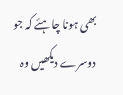بھی ہونا چاہئے کہ جو دوسرے دیکھیں وہ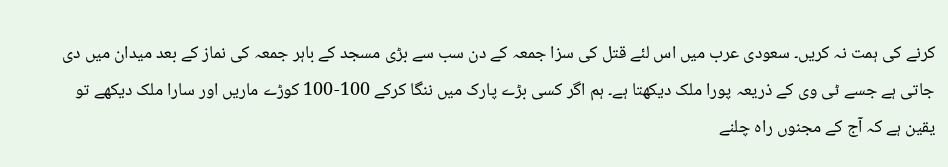کرنے کی ہمت نہ کریں۔ سعودی عرب میں اس لئے قتل کی سزا جمعہ کے دن سب سے بڑی مسجد کے باہر جمعہ کی نماز کے بعد میدان میں دی جاتی ہے جسے ٹی وی کے ذریعہ پورا ملک دیکھتا ہے۔ ہم اگر کسی بڑے پارک میں ننگا کرکے 100-100 کوڑے ماریں اور سارا ملک دیکھے تو یقین ہے کہ آج کے مجنوں راہ چلنے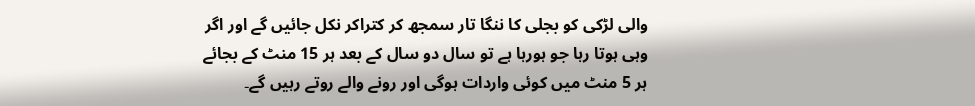والی لڑکی کو بجلی کا ننگا تار سمجھ کر کتراکر نکل جائیں گے اور اگر وہی ہوتا رہا جو ہورہا ہے تو سال دو سال کے بعد ہر 15 منٹ کے بجائے ہر 5 منٹ میں کوئی واردات ہوگی اور رونے والے روتے رہیں گے۔